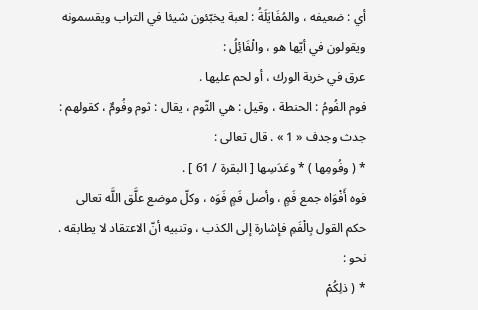أي : ضعيفه ، والمُفَايَلَةُ : لعبة يخبّئون شيئا في التراب ويقسمونه ويقولون في أيّها هو ، والْفَائِلُ :
عرق في خربة الورك ، أو لحم عليها .
فوم الفُومُ : الحنطة ، وقيل : هي الثّوم ، يقال : ثوم وفُومٌ ، كقولهم : جدث وجدف « 1 » . قال تعالى :
* ( وفُومِها ) * وعَدَسِها [ البقرة / 61 ] .
فوه أَفْوَاه جمع فَمٍ ، وأصل فَمٍ فَوَه ، وكلّ موضع علَّق اللَّه تعالى حكم القول بِالْفَمِ فإشارة إلى الكذب ، وتنبيه أنّ الاعتقاد لا يطابقه . نحو :
* ( ذلِكُمْ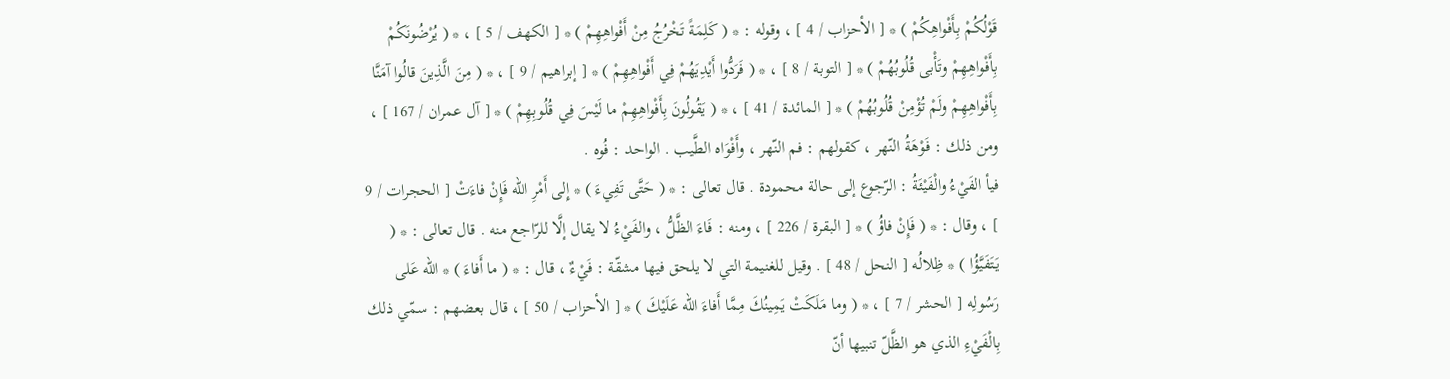قَوْلُكُمْ بِأَفْواهِكُمْ ) * [ الأحزاب / 4 ] ، وقوله : * ( كَلِمَةً تَخْرُجُ مِنْ أَفْواهِهِمْ ) * [ الكهف / 5 ] ، * ( يُرْضُونَكُمْ بِأَفْواهِهِمْ وتَأْبى قُلُوبُهُمْ ) * [ التوبة / 8 ] ، * ( فَرَدُّوا أَيْدِيَهُمْ فِي أَفْواهِهِمْ ) * [ إبراهيم / 9 ] ، * ( مِنَ الَّذِينَ قالُوا آمَنَّا بِأَفْواهِهِمْ ولَمْ تُؤْمِنْ قُلُوبُهُمْ ) * [ المائدة / 41 ] ، * ( يَقُولُونَ بِأَفْواهِهِمْ ما لَيْسَ فِي قُلُوبِهِمْ ) * [ آل عمران / 167 ] ، ومن ذلك : فَوْهَةُ النّهر ، كقولهم : فم النّهر ، وأَفْوَاه الطَّيب . الواحد : فُوه .
فيأ الفَيْءُ والْفَيْئَةُ : الرّجوع إلى حالة محمودة . قال تعالى : * ( حَتَّى تَفِيءَ ) * إِلى أَمْرِ الله فَإِنْ فاءَتْ [ الحجرات / 9 ] ، وقال : * ( فَإِنْ فاؤُ ) * [ البقرة / 226 ] ، ومنه : فَاءَ الظَّلُّ ، والفَيْءُ لا يقال إلَّا للرّاجع منه . قال تعالى : * ( يَتَفَيَّؤُا ) * ظِلالُه [ النحل / 48 ] . وقيل للغنيمة التي لا يلحق فيها مشقّة : فَيْءٌ ، قال : * ( ما أَفاءَ ) * الله عَلى رَسُولِه [ الحشر / 7 ] ، * ( وما مَلَكَتْ يَمِينُكَ مِمَّا أَفاءَ الله عَلَيْكَ ) * [ الأحزاب / 50 ] ، قال بعضهم : سمّي ذلك بِالْفَيْءِ الذي هو الظَّلّ تنبيها أنّ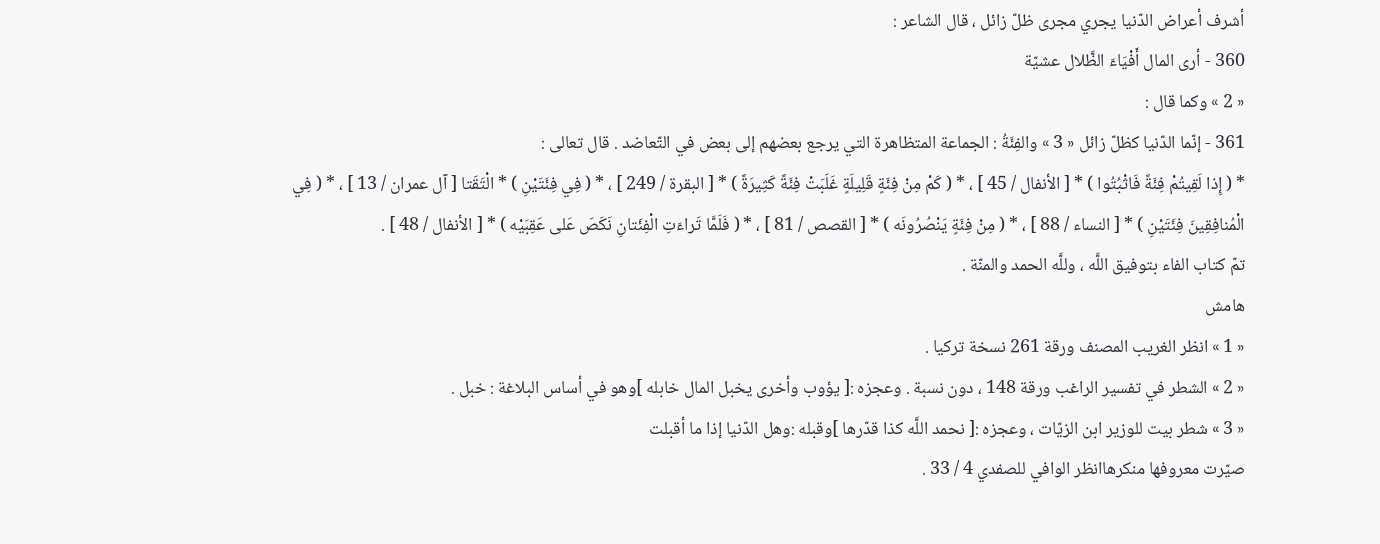أشرف أعراض الدّنيا يجري مجرى ظلّ زائل ، قال الشاعر :
360 - أرى المال أَفْيَاءَ الظَّلال عشيّة
« 2 » وكما قال :
361 - إنّما الدّنيا كظلّ زائل « 3 » والفِئَةُ : الجماعة المتظاهرة التي يرجع بعضهم إلى بعض في التّعاضد . قال تعالى :
* ( إِذا لَقِيتُمْ فِئَةً فَاثْبُتُوا ) * [ الأنفال / 45 ] ، * ( كَمْ مِنْ فِئَةٍ قَلِيلَةٍ غَلَبَتْ فِئَةً كَثِيرَةً ) * [ البقرة / 249 ] ، * ( فِي فِئَتَيْنِ ) * الْتَقَتا [ آل عمران / 13 ] ، * ( فِي الْمُنافِقِينَ فِئَتَيْنِ ) * [ النساء / 88 ] ، * ( مِنْ فِئَةٍ يَنْصُرُونَه ) * [ القصص / 81 ] ، * ( فَلَمَّا تَراءَتِ الْفِئَتانِ نَكَصَ عَلى عَقِبَيْه ) * [ الأنفال / 48 ] .
تمّ كتاب الفاء بتوفيق اللَّه ، وللَّه الحمد والمنّة .
هامش
« 1 » انظر الغريب المصنف ورقة 261 نسخة تركيا .
« 2 » الشطر في تفسير الراغب ورقة 148 ، دون نسبة . وعجزه :[ يؤوب وأخرى يخبل المال خابله ]وهو في أساس البلاغة : خبل .
« 3 » شطر بيت للوزير ابن الزيّات ، وعجزه :[ نحمد اللَّه كذا قدّرها ]وقبله :وهل الدّنيا إذا ما أقبلت
صيّرت معروفها منكرهاانظر الوافي للصفدي 4 / 33 .